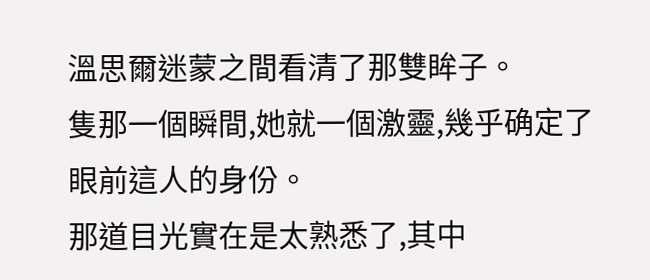溫思爾迷蒙之間看清了那雙眸子。
隻那一個瞬間,她就一個激靈,幾乎确定了眼前這人的身份。
那道目光實在是太熟悉了,其中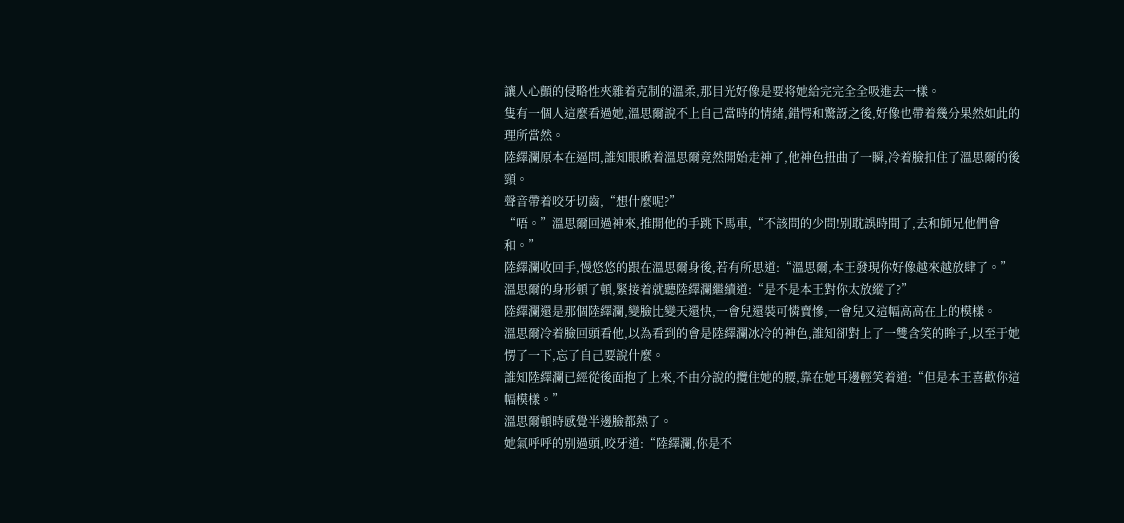讓人心顫的侵略性夾雜着克制的溫柔,那目光好像是要将她給完完全全吸進去一樣。
隻有一個人這麼看過她,溫思爾說不上自己當時的情緒,錯愕和驚訝之後,好像也帶着幾分果然如此的理所當然。
陸繹瀾原本在逼問,誰知眼瞅着溫思爾竟然開始走神了,他神色扭曲了一瞬,冷着臉扣住了溫思爾的後頸。
聲音帶着咬牙切齒,“想什麼呢?”
“唔。”溫思爾回過神來,推開他的手跳下馬車,“不該問的少問!别耽誤時間了,去和師兄他們會和。”
陸繹瀾收回手,慢悠悠的跟在溫思爾身後,若有所思道:“溫思爾,本王發現你好像越來越放肆了。”
溫思爾的身形頓了頓,緊接着就聽陸繹瀾繼續道:“是不是本王對你太放縱了?”
陸繹瀾還是那個陸繹瀾,變臉比變天還快,一會兒還裝可憐賣慘,一會兒又這幅高高在上的模樣。
溫思爾冷着臉回頭看他,以為看到的會是陸繹瀾冰冷的神色,誰知卻對上了一雙含笑的眸子,以至于她愣了一下,忘了自己要說什麼。
誰知陸繹瀾已經從後面抱了上來,不由分說的攬住她的腰,靠在她耳邊輕笑着道:“但是本王喜歡你這幅模樣。”
溫思爾頓時感覺半邊臉都熱了。
她氣呼呼的别過頭,咬牙道:“陸繹瀾,你是不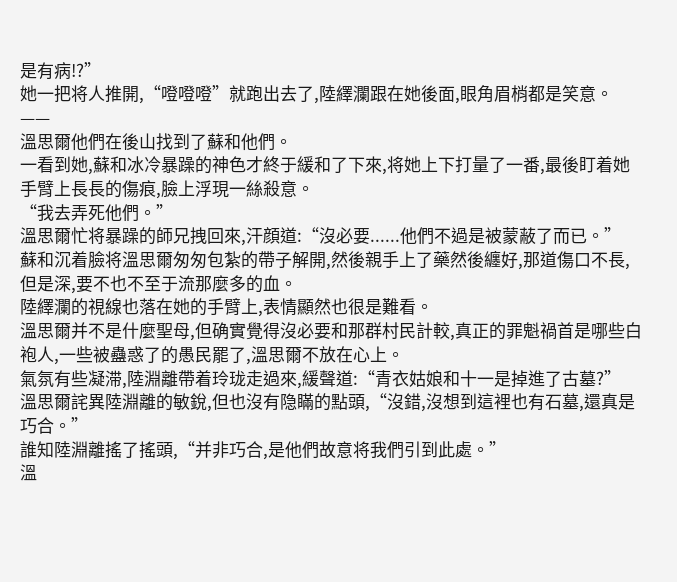是有病!?”
她一把将人推開,“噔噔噔”就跑出去了,陸繹瀾跟在她後面,眼角眉梢都是笑意。
——
溫思爾他們在後山找到了蘇和他們。
一看到她,蘇和冰冷暴躁的神色才終于緩和了下來,将她上下打量了一番,最後盯着她手臂上長長的傷痕,臉上浮現一絲殺意。
“我去弄死他們。”
溫思爾忙将暴躁的師兄拽回來,汗顔道:“沒必要......他們不過是被蒙蔽了而已。”
蘇和沉着臉将溫思爾匆匆包紮的帶子解開,然後親手上了藥然後纏好,那道傷口不長,但是深,要不也不至于流那麼多的血。
陸繹瀾的視線也落在她的手臂上,表情顯然也很是難看。
溫思爾并不是什麼聖母,但确實覺得沒必要和那群村民計較,真正的罪魁禍首是哪些白袍人,一些被蠱惑了的愚民罷了,溫思爾不放在心上。
氣氛有些凝滞,陸淵離帶着玲珑走過來,緩聲道:“青衣姑娘和十一是掉進了古墓?”
溫思爾詫異陸淵離的敏銳,但也沒有隐瞞的點頭,“沒錯,沒想到這裡也有石墓,還真是巧合。”
誰知陸淵離搖了搖頭,“并非巧合,是他們故意将我們引到此處。”
溫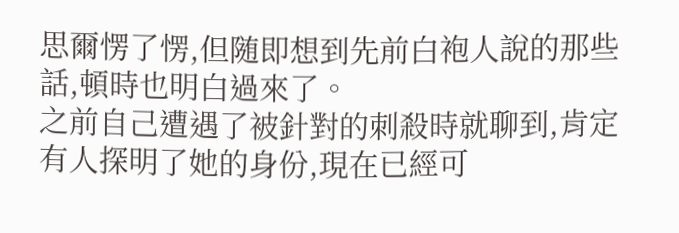思爾愣了愣,但随即想到先前白袍人說的那些話,頓時也明白過來了。
之前自己遭遇了被針對的刺殺時就聊到,肯定有人探明了她的身份,現在已經可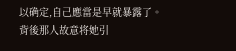以确定,自己應當是早就暴露了。
背後那人故意将她引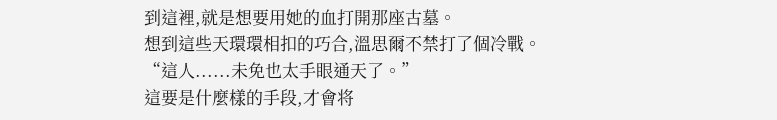到這裡,就是想要用她的血打開那座古墓。
想到這些天環環相扣的巧合,溫思爾不禁打了個冷戰。
“這人......未免也太手眼通天了。”
這要是什麼樣的手段,才會将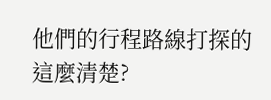他們的行程路線打探的這麼清楚?